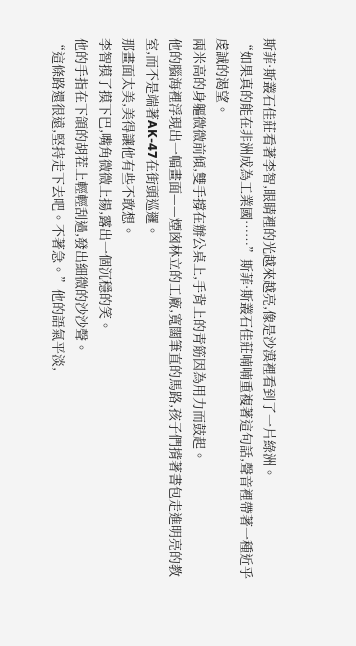斯菲·斯叢石佳莊看著李智,眼睛裡的光越來越亮,像是沙漠裡看到了一片綠洲。
“如果真的能在非洲成為工業國……”斯菲·斯叢石佳莊喃喃重複著這句話,聲音裡帶著一種近乎虔誠的渴望。
兩米高的身軀微微前傾,雙手撐在辦公桌上,手背上的青筋因為用力而鼓起。
他的腦海裡浮現出一幅畫面——煙囪林立的工廠,寬闊筆直的馬路,孩子們揹著書包走進明亮的教室,而不是端著AK-47在街頭巡邏。
那畫面太美,美得讓他有些不敢想。
李智摸了摸下巴,嘴角微微上揚,露出一個沉穩的笑。
他的手指在下頜的胡茬上輕輕刮過,發出細微的沙沙聲。
“這條路還很遠,堅持走下去吧。不著急。”他的語氣平淡,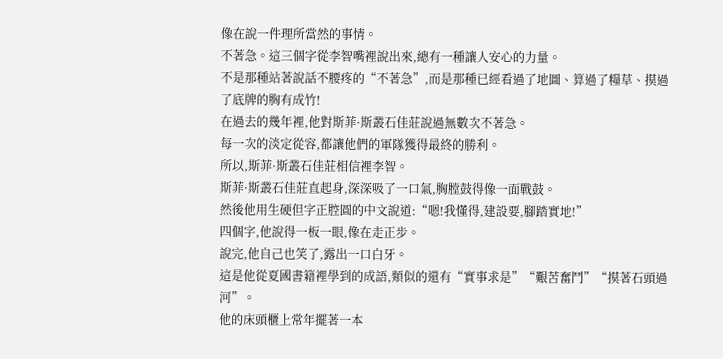像在說一件理所當然的事情。
不著急。這三個字從李智嘴裡說出來,總有一種讓人安心的力量。
不是那種站著說話不腰疼的“不著急”,而是那種已經看過了地圖、算過了糧草、摸過了底牌的胸有成竹!
在過去的幾年裡,他對斯菲·斯叢石佳莊說過無數次不著急。
每一次的淡定從容,都讓他們的軍隊獲得最終的勝利。
所以,斯菲·斯叢石佳莊相信裡李智。
斯菲·斯叢石佳莊直起身,深深吸了一口氣,胸膛鼓得像一面戰鼓。
然後他用生硬但字正腔圓的中文說道:“嗯!我懂得,建設要,腳踏實地!”
四個字,他說得一板一眼,像在走正步。
說完,他自己也笑了,露出一口白牙。
這是他從夏國書籍裡學到的成語,類似的還有“實事求是”“艱苦奮鬥”“摸著石頭過河”。
他的床頭櫃上常年擺著一本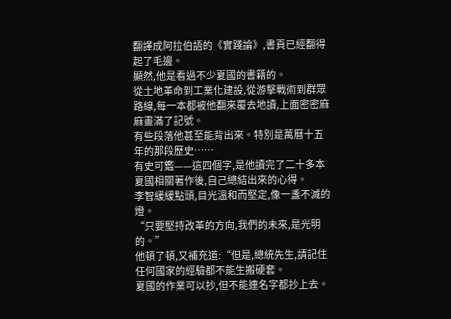翻譯成阿拉伯語的《實踐論》,書頁已經翻得起了毛邊。
顯然,他是看過不少夏國的書籍的。
從土地革命到工業化建設,從游擊戰術到群眾路線,每一本都被他翻來覆去地讀,上面密密麻麻畫滿了記號。
有些段落他甚至能背出來。特別是萬曆十五年的那段歷史……
有史可鑑——這四個字,是他讀完了二十多本夏國相關著作後,自己總結出來的心得。
李智緩緩點頭,目光溫和而堅定,像一盞不滅的燈。
“只要堅持改革的方向,我們的未來,是光明的。”
他頓了頓,又補充道:“但是,總統先生,請記住任何國家的經驗都不能生搬硬套。
夏國的作業可以抄,但不能連名字都抄上去。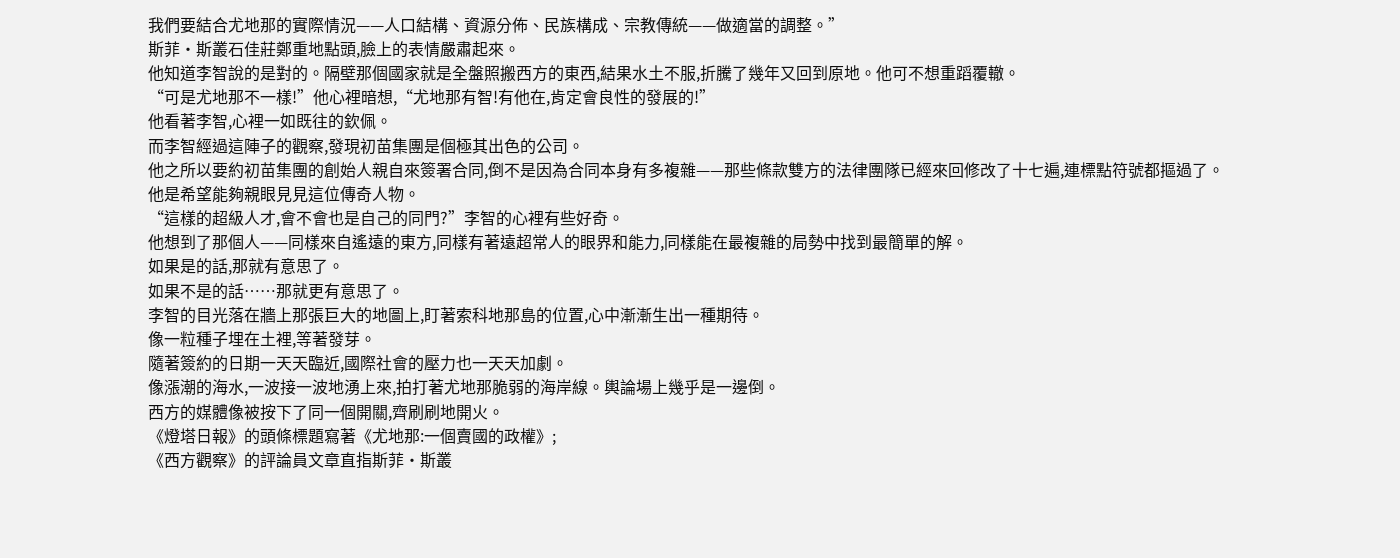我們要結合尤地那的實際情況——人口結構、資源分佈、民族構成、宗教傳統——做適當的調整。”
斯菲·斯叢石佳莊鄭重地點頭,臉上的表情嚴肅起來。
他知道李智說的是對的。隔壁那個國家就是全盤照搬西方的東西,結果水土不服,折騰了幾年又回到原地。他可不想重蹈覆轍。
“可是尤地那不一樣!”他心裡暗想,“尤地那有智!有他在,肯定會良性的發展的!”
他看著李智,心裡一如既往的欽佩。
而李智經過這陣子的觀察,發現初苗集團是個極其出色的公司。
他之所以要約初苗集團的創始人親自來簽署合同,倒不是因為合同本身有多複雜——那些條款雙方的法律團隊已經來回修改了十七遍,連標點符號都摳過了。
他是希望能夠親眼見見這位傳奇人物。
“這樣的超級人才,會不會也是自己的同門?”李智的心裡有些好奇。
他想到了那個人——同樣來自遙遠的東方,同樣有著遠超常人的眼界和能力,同樣能在最複雜的局勢中找到最簡單的解。
如果是的話,那就有意思了。
如果不是的話……那就更有意思了。
李智的目光落在牆上那張巨大的地圖上,盯著索科地那島的位置,心中漸漸生出一種期待。
像一粒種子埋在土裡,等著發芽。
隨著簽約的日期一天天臨近,國際社會的壓力也一天天加劇。
像漲潮的海水,一波接一波地湧上來,拍打著尤地那脆弱的海岸線。輿論場上幾乎是一邊倒。
西方的媒體像被按下了同一個開關,齊刷刷地開火。
《燈塔日報》的頭條標題寫著《尤地那:一個賣國的政權》;
《西方觀察》的評論員文章直指斯菲·斯叢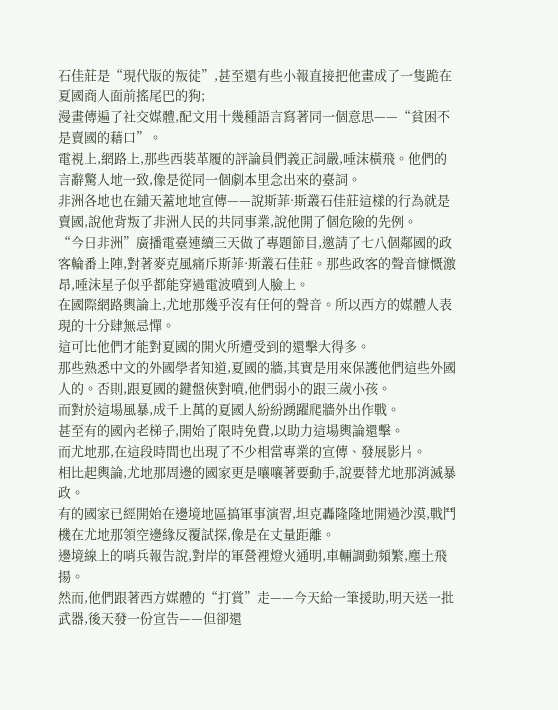石佳莊是“現代版的叛徒”,甚至還有些小報直接把他畫成了一隻跪在夏國商人面前搖尾巴的狗;
漫畫傳遍了社交媒體,配文用十幾種語言寫著同一個意思——“貧困不是賣國的藉口”。
電視上,網路上,那些西裝革履的評論員們義正詞嚴,唾沫橫飛。他們的言辭驚人地一致,像是從同一個劇本里念出來的臺詞。
非洲各地也在鋪天蓋地地宣傳——說斯菲·斯叢石佳莊這樣的行為就是賣國,說他背叛了非洲人民的共同事業,說他開了個危險的先例。
“今日非洲”廣播電臺連續三天做了專題節目,邀請了七八個鄰國的政客輪番上陣,對著麥克風痛斥斯菲·斯叢石佳莊。那些政客的聲音慷慨激昂,唾沫星子似乎都能穿過電波噴到人臉上。
在國際網路輿論上,尤地那幾乎沒有任何的聲音。所以西方的媒體人表現的十分肆無忌憚。
這可比他們才能對夏國的開火所遭受到的還擊大得多。
那些熟悉中文的外國學者知道,夏國的牆,其實是用來保護他們這些外國人的。否則,跟夏國的鍵盤俠對噴,他們弱小的跟三歲小孩。
而對於這場風暴,成千上萬的夏國人紛紛踴躍爬牆外出作戰。
甚至有的國內老梯子,開始了限時免費,以助力這場輿論還擊。
而尤地那,在這段時間也出現了不少相當專業的宣傳、發展影片。
相比起輿論,尤地那周邊的國家更是嚷嚷著要動手,說要替尤地那消滅暴政。
有的國家已經開始在邊境地區搞軍事演習,坦克轟隆隆地開過沙漠,戰鬥機在尤地那領空邊緣反覆試探,像是在丈量距離。
邊境線上的哨兵報告說,對岸的軍營裡燈火通明,車輛調動頻繁,塵土飛揚。
然而,他們跟著西方媒體的“打賞”走——今天給一筆援助,明天送一批武器,後天發一份宣告——但卻還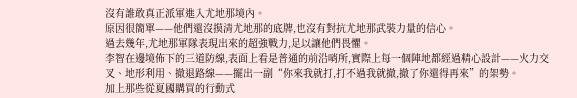沒有誰敢真正派軍進入尤地那境內。
原因很簡單——他們還沒摸清尤地那的底牌,也沒有對抗尤地那武裝力量的信心。
過去幾年,尤地那軍隊表現出來的超強戰力,足以讓他們畏懼。
李智在邊境佈下的三道防線,表面上看是普通的前沿哨所,實際上每一個陣地都經過精心設計——火力交叉、地形利用、撤退路線——擺出一副“你來我就打,打不過我就撤,撤了你還得再來”的架勢。
加上那些從夏國購買的行動式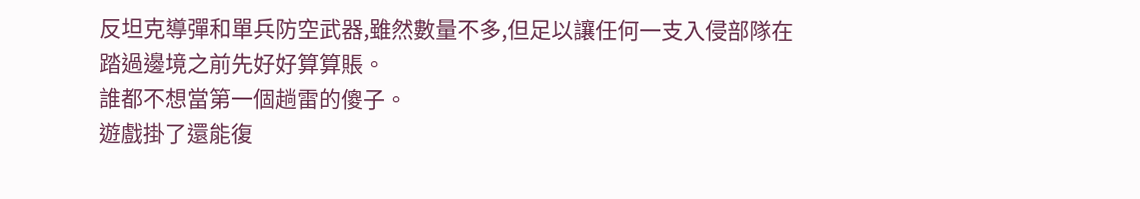反坦克導彈和單兵防空武器,雖然數量不多,但足以讓任何一支入侵部隊在踏過邊境之前先好好算算賬。
誰都不想當第一個趟雷的傻子。
遊戲掛了還能復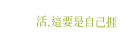活,這要是自己捱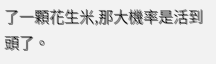了一顆花生米,那大機率是活到頭了。